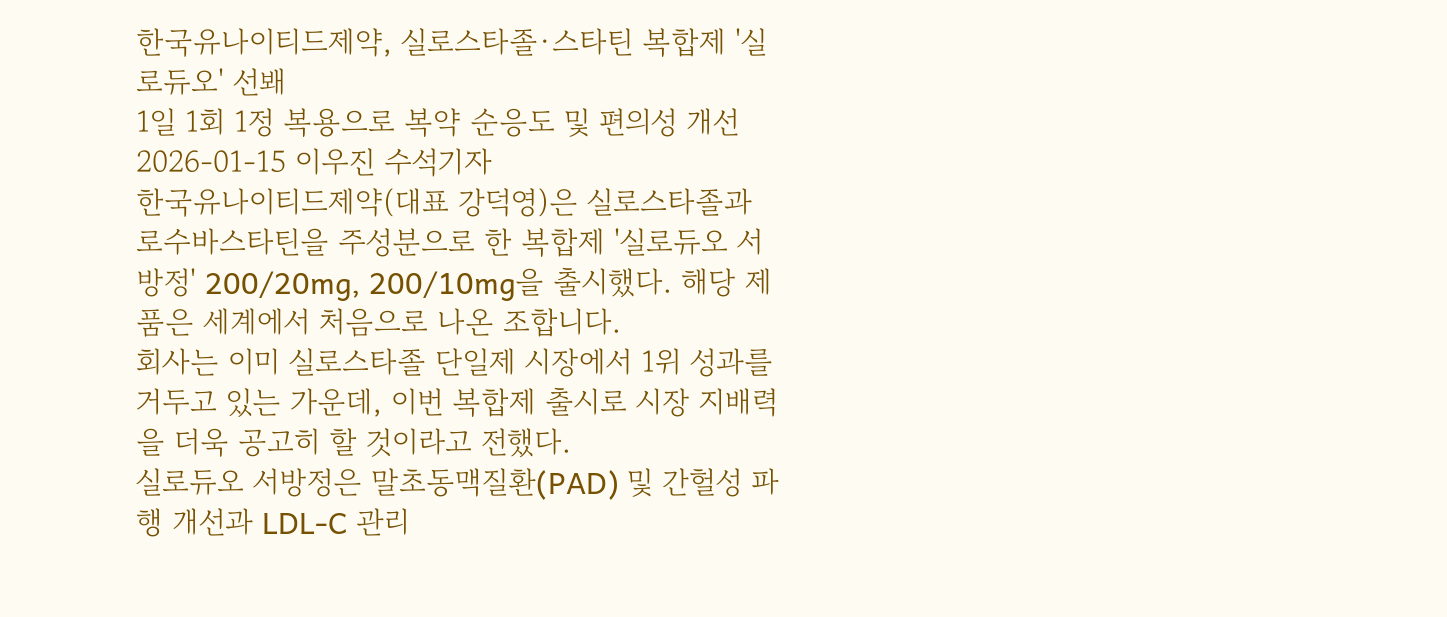한국유나이티드제약, 실로스타졸·스타틴 복합제 '실로듀오' 선봬
1일 1회 1정 복용으로 복약 순응도 및 편의성 개선
2026-01-15 이우진 수석기자
한국유나이티드제약(대표 강덕영)은 실로스타졸과 로수바스타틴을 주성분으로 한 복합제 '실로듀오 서방정' 200/20mg, 200/10mg을 출시했다. 해당 제품은 세계에서 처음으로 나온 조합니다.
회사는 이미 실로스타졸 단일제 시장에서 1위 성과를 거두고 있는 가운데, 이번 복합제 출시로 시장 지배력을 더욱 공고히 할 것이라고 전했다.
실로듀오 서방정은 말초동맥질환(PAD) 및 간헐성 파행 개선과 LDL-C 관리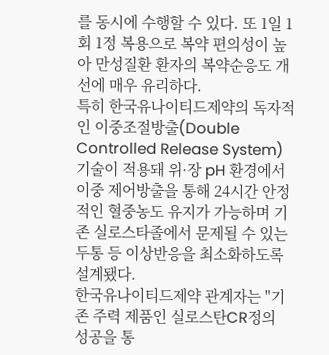를 동시에 수행할 수 있다. 또 1일 1회 1정 복용으로 복약 편의성이 높아 만성질환 환자의 복약순응도 개선에 매우 유리하다.
특히 한국유나이티드제약의 독자적인 이중조절방출(Double Controlled Release System) 기술이 적용돼 위·장 pH 환경에서 이중 제어방출을 통해 24시간 안정적인 혈중농도 유지가 가능하며 기존 실로스타졸에서 문제될 수 있는 두통 등 이상반응을 최소화하도록 설계됐다.
한국유나이티드제약 관계자는 "기존 주력 제품인 실로스탄CR정의 성공을 통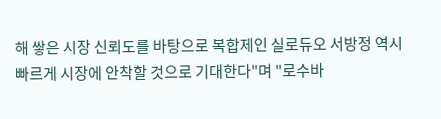해 쌓은 시장 신뢰도를 바탕으로 복합제인 실로듀오 서방정 역시 빠르게 시장에 안착할 것으로 기대한다"며 "로수바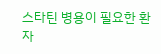스타틴 병용이 필요한 환자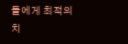들에게 최적의 치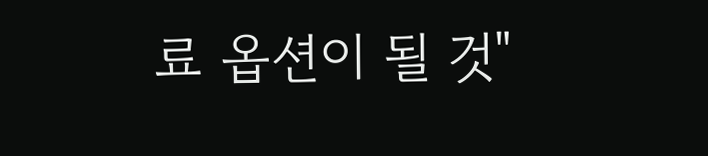료 옵션이 될 것"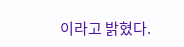이라고 밝혔다.